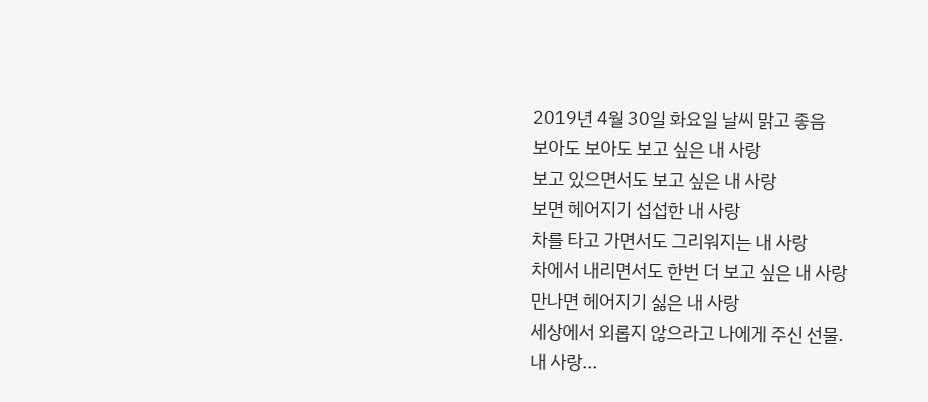2019년 4월 30일 화요일 날씨 맑고 좋음
보아도 보아도 보고 싶은 내 사랑
보고 있으면서도 보고 싶은 내 사랑
보면 헤어지기 섭섭한 내 사랑
차를 타고 가면서도 그리워지는 내 사랑
차에서 내리면서도 한번 더 보고 싶은 내 사랑
만나면 헤어지기 싫은 내 사랑
세상에서 외롭지 않으라고 나에게 주신 선물.
내 사랑...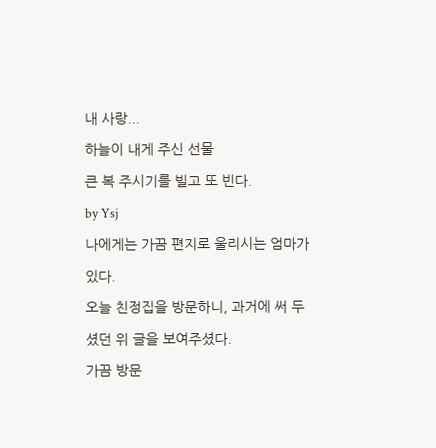내 사랑...
하늘이 내게 주신 선물
큰 복 주시기를 빌고 또 빈다.
by Ysj
나에게는 가끔 편지로 울리시는 엄마가 있다.
오늘 친정집을 방문하니, 과거에 써 두셨던 위 글을 보여주셨다.
가끔 방문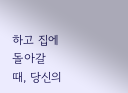하고 집에 돌아갈 때, 당신의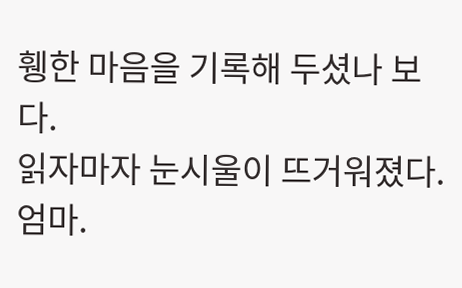휑한 마음을 기록해 두셨나 보다.
읽자마자 눈시울이 뜨거워졌다.
엄마.